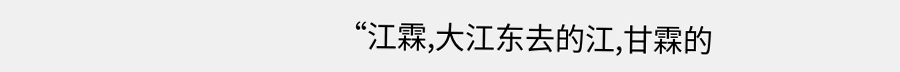“江霖,大江东去的江,甘霖的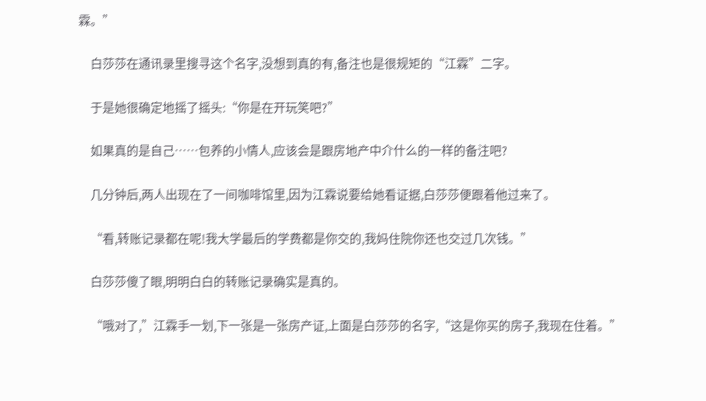霖。”

    白莎莎在通讯录里搜寻这个名字,没想到真的有,备注也是很规矩的“江霖”二字。

    于是她很确定地摇了摇头:“你是在开玩笑吧?”

    如果真的是自己……包养的小情人,应该会是跟房地产中介什么的一样的备注吧?

    几分钟后,两人出现在了一间咖啡馆里,因为江霖说要给她看证据,白莎莎便跟着他过来了。

    “看,转账记录都在呢!我大学最后的学费都是你交的,我妈住院你还也交过几次钱。”

    白莎莎傻了眼,明明白白的转账记录确实是真的。

    “哦对了,”江霖手一划,下一张是一张房产证,上面是白莎莎的名字,“这是你买的房子,我现在住着。”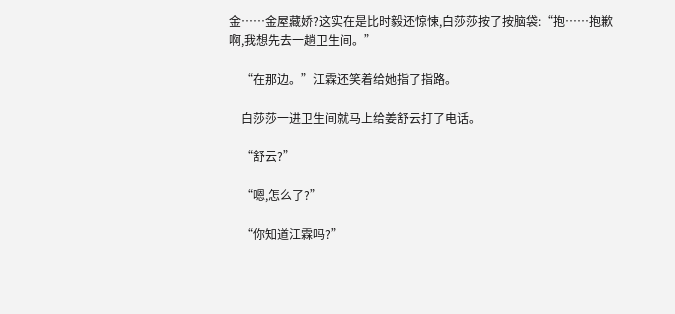金……金屋藏娇?这实在是比时毅还惊悚,白莎莎按了按脑袋:“抱……抱歉啊,我想先去一趟卫生间。”

    “在那边。”江霖还笑着给她指了指路。

    白莎莎一进卫生间就马上给姜舒云打了电话。

    “舒云?”

    “嗯,怎么了?”

    “你知道江霖吗?”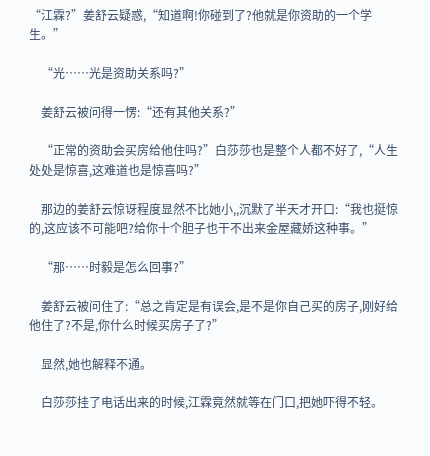“江霖?”姜舒云疑惑,“知道啊!你碰到了?他就是你资助的一个学生。”

    “光……光是资助关系吗?”

    姜舒云被问得一愣:“还有其他关系?”

    “正常的资助会买房给他住吗?”白莎莎也是整个人都不好了,“人生处处是惊喜,这难道也是惊喜吗?”

    那边的姜舒云惊讶程度显然不比她小,,沉默了半天才开口:“我也挺惊的,这应该不可能吧?给你十个胆子也干不出来金屋藏娇这种事。”

    “那……时毅是怎么回事?”

    姜舒云被问住了:“总之肯定是有误会,是不是你自己买的房子,刚好给他住了?不是,你什么时候买房子了?”

    显然,她也解释不通。

    白莎莎挂了电话出来的时候,江霖竟然就等在门口,把她吓得不轻。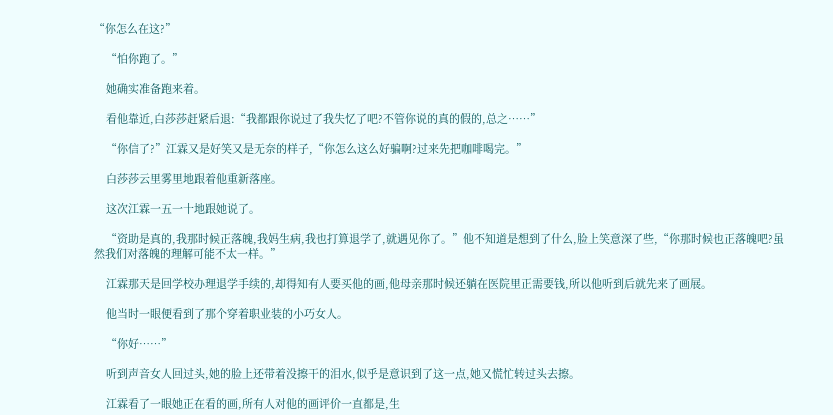“你怎么在这?”

    “怕你跑了。”

    她确实准备跑来着。

    看他靠近,白莎莎赶紧后退:“我都跟你说过了我失忆了吧?不管你说的真的假的,总之……”

    “你信了?”江霖又是好笑又是无奈的样子,“你怎么这么好骗啊?过来先把咖啡喝完。”

    白莎莎云里雾里地跟着他重新落座。

    这次江霖一五一十地跟她说了。

    “资助是真的,我那时候正落魄,我妈生病,我也打算退学了,就遇见你了。”他不知道是想到了什么,脸上笑意深了些,“你那时候也正落魄吧?虽然我们对落魄的理解可能不太一样。”

    江霖那天是回学校办理退学手续的,却得知有人要买他的画,他母亲那时候还躺在医院里正需要钱,所以他听到后就先来了画展。

    他当时一眼便看到了那个穿着职业装的小巧女人。

    “你好……”

    听到声音女人回过头,她的脸上还带着没擦干的泪水,似乎是意识到了这一点,她又慌忙转过头去擦。

    江霖看了一眼她正在看的画,所有人对他的画评价一直都是,生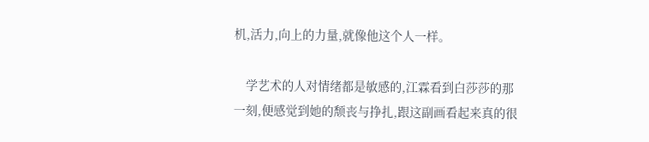机,活力,向上的力量,就像他这个人一样。

    学艺术的人对情绪都是敏感的,江霖看到白莎莎的那一刻,便感觉到她的颓丧与挣扎,跟这副画看起来真的很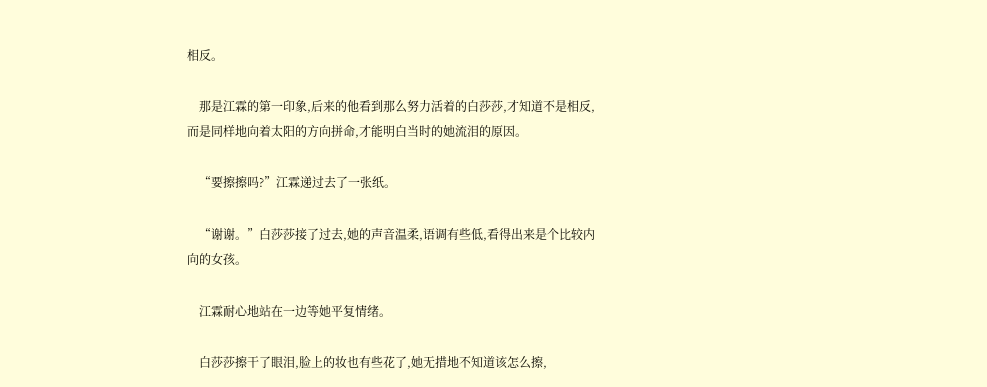相反。

    那是江霖的第一印象,后来的他看到那么努力活着的白莎莎,才知道不是相反,而是同样地向着太阳的方向拼命,才能明白当时的她流泪的原因。

    “要擦擦吗?”江霖递过去了一张纸。

    “谢谢。”白莎莎接了过去,她的声音温柔,语调有些低,看得出来是个比较内向的女孩。

    江霖耐心地站在一边等她平复情绪。

    白莎莎擦干了眼泪,脸上的妆也有些花了,她无措地不知道该怎么擦,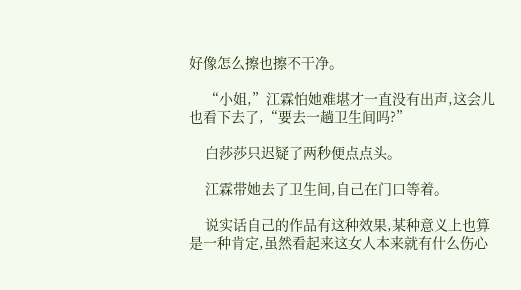好像怎么擦也擦不干净。

    “小姐,”江霖怕她难堪才一直没有出声,这会儿也看下去了,“要去一趟卫生间吗?”

    白莎莎只迟疑了两秒便点点头。

    江霖带她去了卫生间,自己在门口等着。

    说实话自己的作品有这种效果,某种意义上也算是一种肯定,虽然看起来这女人本来就有什么伤心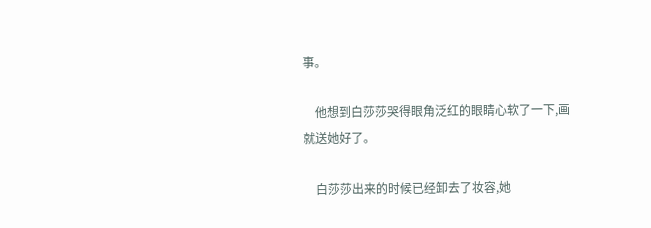事。

    他想到白莎莎哭得眼角泛红的眼睛心软了一下,画就送她好了。

    白莎莎出来的时候已经卸去了妆容,她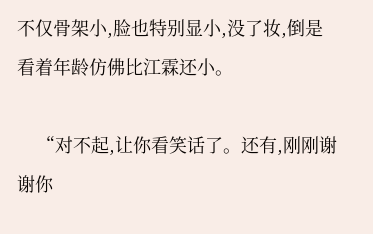不仅骨架小,脸也特别显小,没了妆,倒是看着年龄仿佛比江霖还小。

    “对不起,让你看笑话了。还有,刚刚谢谢你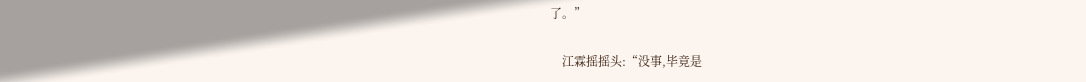了。”

    江霖摇摇头:“没事,毕竟是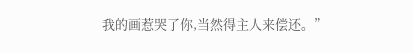我的画惹哭了你,当然得主人来偿还。”